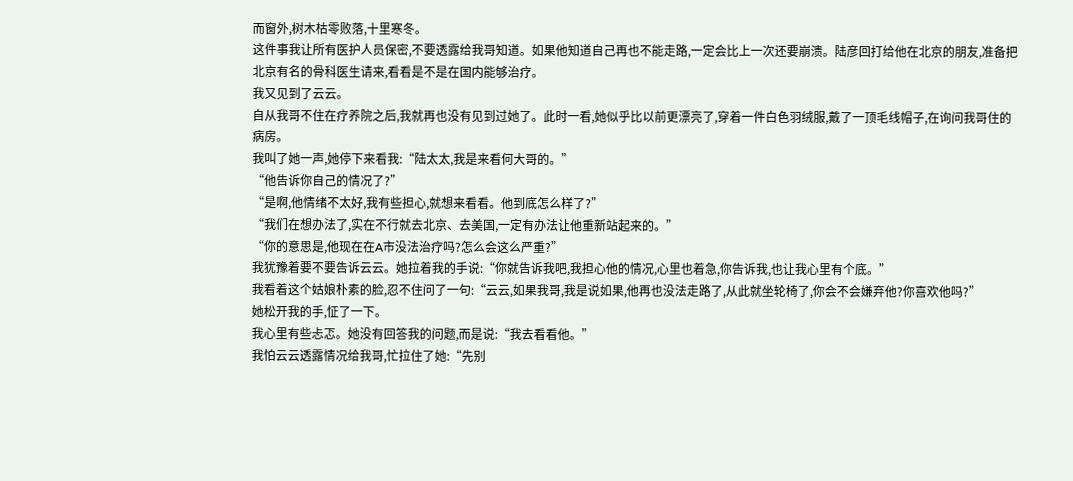而窗外,树木枯零败落,十里寒冬。
这件事我让所有医护人员保密,不要透露给我哥知道。如果他知道自己再也不能走路,一定会比上一次还要崩溃。陆彦回打给他在北京的朋友,准备把北京有名的骨科医生请来,看看是不是在国内能够治疗。
我又见到了云云。
自从我哥不住在疗养院之后,我就再也没有见到过她了。此时一看,她似乎比以前更漂亮了,穿着一件白色羽绒服,戴了一顶毛线帽子,在询问我哥住的病房。
我叫了她一声,她停下来看我:“陆太太,我是来看何大哥的。”
“他告诉你自己的情况了?”
“是啊,他情绪不太好,我有些担心,就想来看看。他到底怎么样了?”
“我们在想办法了,实在不行就去北京、去美国,一定有办法让他重新站起来的。”
“你的意思是,他现在在A市没法治疗吗?怎么会这么严重?”
我犹豫着要不要告诉云云。她拉着我的手说:“你就告诉我吧,我担心他的情况,心里也着急,你告诉我,也让我心里有个底。”
我看着这个姑娘朴素的脸,忍不住问了一句:“云云,如果我哥,我是说如果,他再也没法走路了,从此就坐轮椅了,你会不会嫌弃他?你喜欢他吗?”
她松开我的手,怔了一下。
我心里有些忐忑。她没有回答我的问题,而是说:“我去看看他。”
我怕云云透露情况给我哥,忙拉住了她:“先别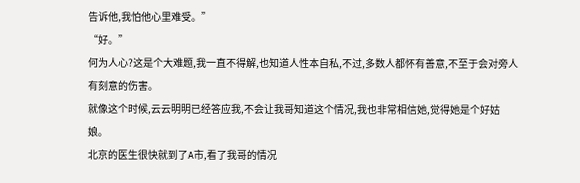告诉他,我怕他心里难受。”
“好。”
何为人心?这是个大难题,我一直不得解,也知道人性本自私,不过,多数人都怀有善意,不至于会对旁人有刻意的伤害。
就像这个时候,云云明明已经答应我,不会让我哥知道这个情况,我也非常相信她,觉得她是个好姑娘。
北京的医生很快就到了A市,看了我哥的情况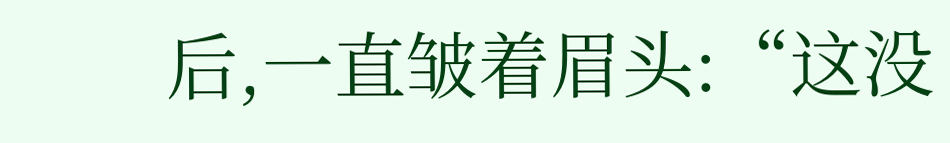后,一直皱着眉头:“这没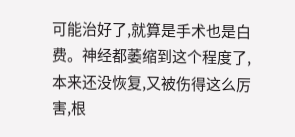可能治好了,就算是手术也是白费。神经都萎缩到这个程度了,本来还没恢复,又被伤得这么厉害,根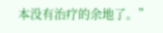本没有治疗的余地了。”